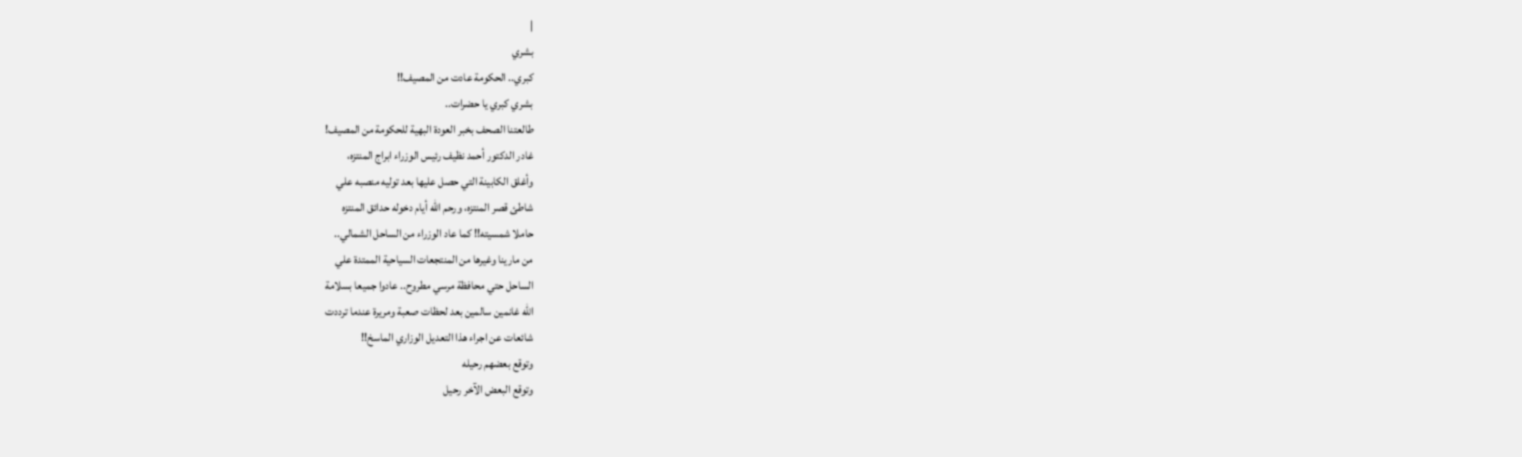|
بشري
كبري.. الحكومة عادت من المصيف!!
بشري كبري يا حضرات..
طالعتنا الصحف بخبر العودة البهية للحكومة من المصيف!
غادر الدكتور أحمد نظيف رئيس الوزراء ابراج المنتزه،
وأغلق الكابينة التي حصل عليها بعد توليه منصبه علي
شاطئ قصر المنتزه، ورحم الله أيام دخوله حدائق المنتزه
حاملا شمسيته!! كما عاد الوزراء من الساحل الشمالي..
من مارينا وغيرها من المنتجعات السياحية الممتدة علي
الساحل حتي محافظة مرسي مطروح.. عادوا جميعا بسلامة
الله غانمين سالمين بعد لحظات صعبة ومريرة عندما ترددت
شائعات عن اجراء هذا التعديل الوزاري الماسخ!!
وتوقع بعضهم رحيله
وتوقع البعض الآخر رحيل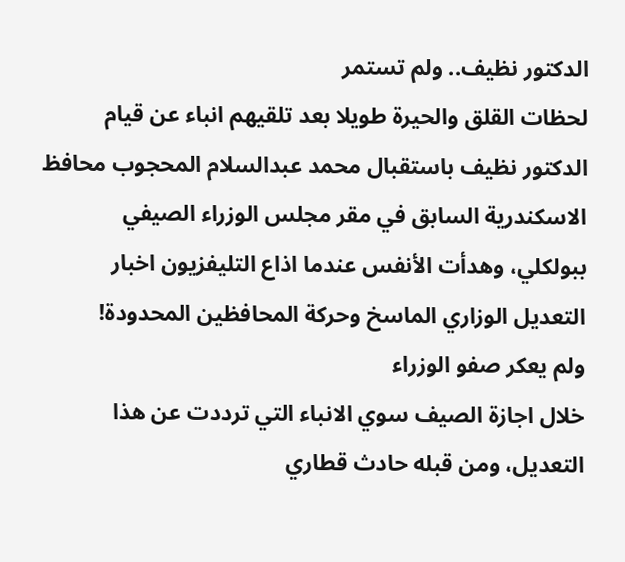الدكتور نظيف.. ولم تستمر
لحظات القلق والحيرة طويلا بعد تلقيهم انباء عن قيام
الدكتور نظيف باستقبال محمد عبدالسلام المحجوب محافظ
الاسكندرية السابق في مقر مجلس الوزراء الصيفي
ببولكلي، وهدأت الأنفس عندما اذاع التليفزيون اخبار
التعديل الوزاري الماسخ وحركة المحافظين المحدودة!
ولم يعكر صفو الوزراء
خلال اجازة الصيف سوي الانباء التي ترددت عن هذا
التعديل، ومن قبله حادث قطاري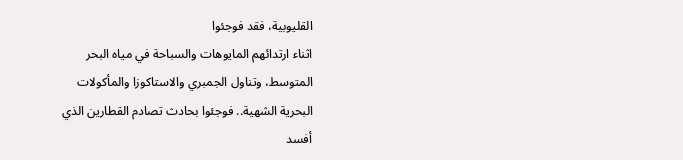القليوبية، فقد فوجئوا
اثناء ارتدائهم المايوهات والسباحة في مياه البحر
المتوسط، وتناول الجمبري والاستاكوزا والمأكولات
البحرية الشهية.. فوجئوا بحادث تصادم القطارين الذي
أفسد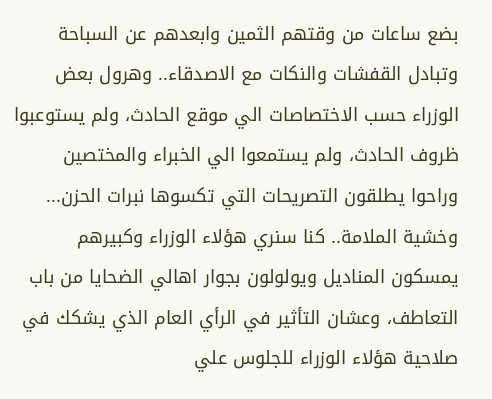بضع ساعات من وقتهم الثمين وابعدهم عن السباحة
وتبادل القفشات والنكات مع الاصدقاء.. وهرول بعض
الوزراء حسب الاختصاصات الي موقع الحادث، ولم يستوعبوا
ظروف الحادث، ولم يستمعوا الي الخبراء والمختصين
وراحوا يطلقون التصريحات التي تكسوها نبرات الحزن...
وخشية الملامة.. كنا سنري هؤلاء الوزراء وكبيرهم
يمسكون المناديل ويولولون بجوار اهالي الضحايا من باب
التعاطف، وعشان التأثير في الرأي العام الذي يشكك في
صلاحية هؤلاء الوزراء للجلوس علي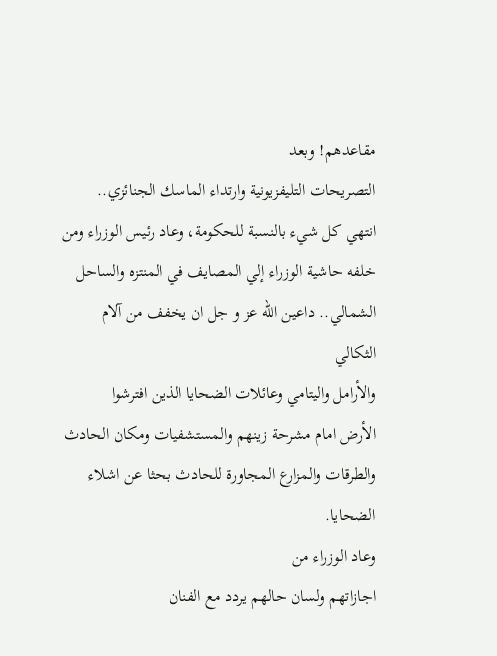مقاعدهم! وبعد
التصريحات التليفزيونية وارتداء الماسك الجنائزي..
انتهي كل شيء بالنسبة للحكومة، وعاد رئيس الوزراء ومن
خلفه حاشية الوزراء إلي المصايف في المنتزه والساحل
الشمالي.. داعين الله عز و جل ان يخفف من آلام الثكالي
والأرامل واليتامي وعائلات الضحايا الذين افترشوا
الأرض امام مشرحة زينهم والمستشفيات ومكان الحادث
والطرقات والمزارع المجاورة للحادث بحثا عن اشلاء
الضحايا.
وعاد الوزراء من
اجازاتهم ولسان حالهم يردد مع الفنان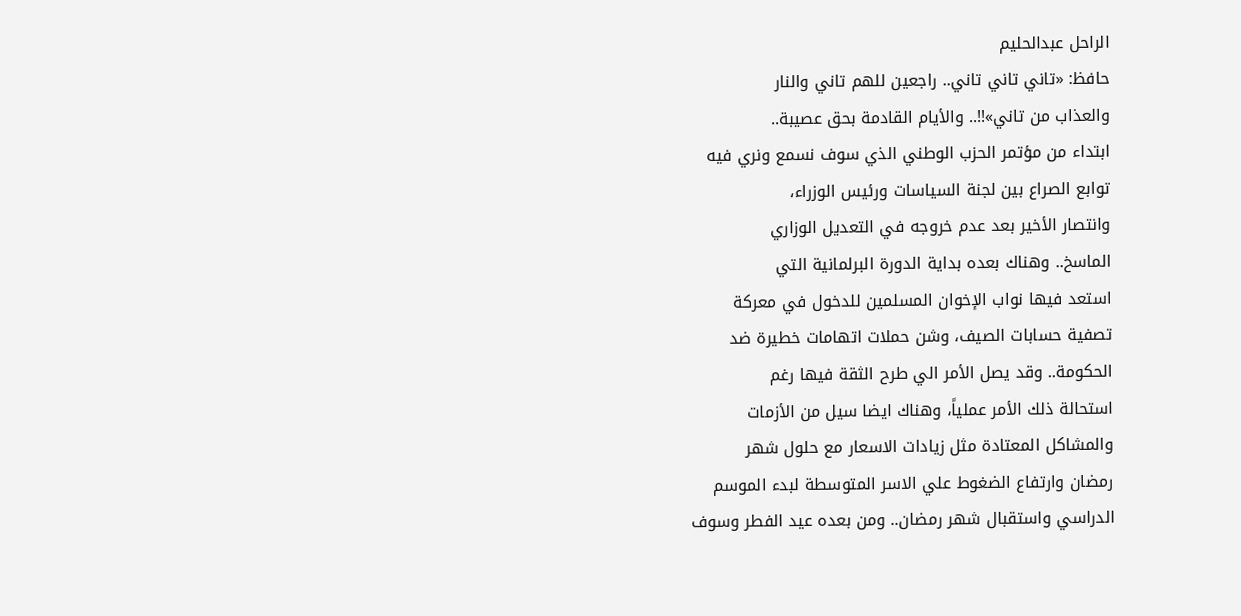الراحل عبدالحليم
حافظ: «تاني تاني تاني.. راجعين للهم تاني والنار
والعذاب من تاني»!!.. والأيام القادمة بحق عصيبة..
ابتداء من مؤتمر الحزب الوطني الذي سوف نسمع ونري فيه
توابع الصراع بين لجنة السياسات ورئيس الوزراء،
وانتصار الأخير بعد عدم خروجه في التعديل الوزاري
الماسخ.. وهناك بعده بداية الدورة البرلمانية التي
استعد فيها نواب الإخوان المسلمين للدخول في معركة
تصفية حسابات الصيف، وشن حملات اتهامات خطيرة ضد
الحكومة.. وقد يصل الأمر الي طرح الثقة فيها رغم
استحالة ذلك الأمر عملياً، وهناك ايضا سيل من الأزمات
والمشاكل المعتادة مثل زيادات الاسعار مع حلول شهر
رمضان وارتفاع الضغوط علي الاسر المتوسطة لبدء الموسم
الدراسي واستقبال شهر رمضان.. ومن بعده عيد الفطر وسوف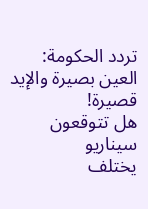تردد الحكومة: العين بصيرة والإيد قصيرة!
هل تتوقعون سيناريو
يختلف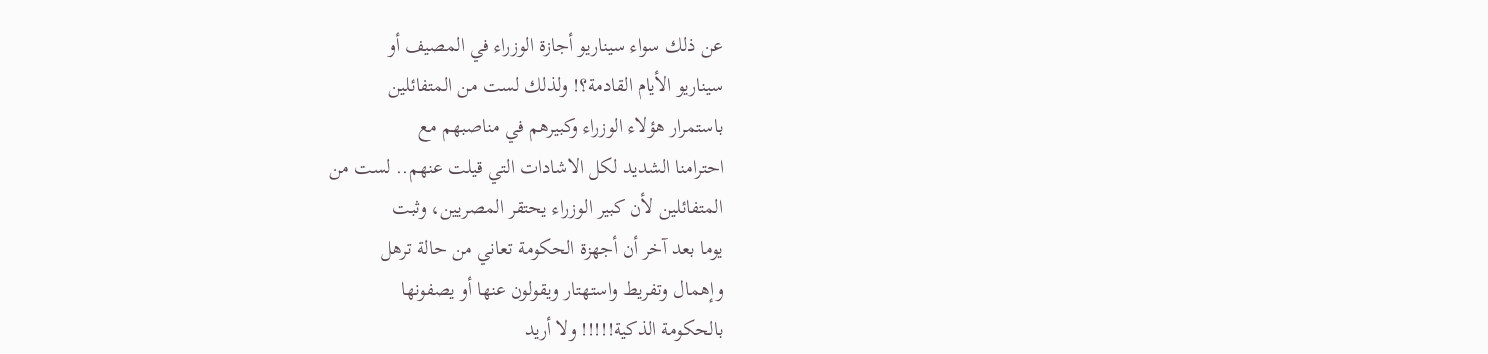عن ذلك سواء سيناريو أجازة الوزراء في المصيف أو
سيناريو الأيام القادمة؟! ولذلك لست من المتفائلين
باستمرار هؤلاء الوزراء وكبيرهم في مناصبهم مع
احترامنا الشديد لكل الاشادات التي قيلت عنهم.. لست من
المتفائلين لأن كبير الوزراء يحتقر المصريين، وثبت
يوما بعد آخر أن أجهزة الحكومة تعاني من حالة ترهل
وإهمال وتفريط واستهتار ويقولون عنها أو يصفونها
بالحكومة الذكية!!!!! ولا أريد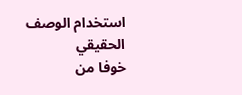استخدام الوصف الحقيقي
خوفا من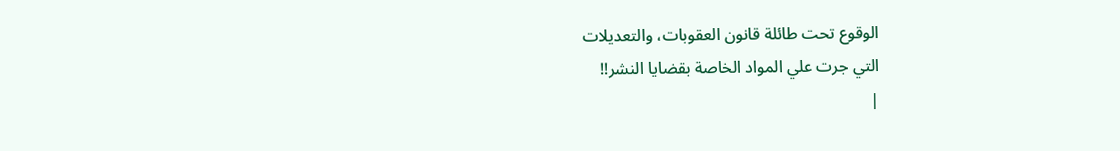الوقوع تحت طائلة قانون العقوبات، والتعديلات
التي جرت علي المواد الخاصة بقضايا النشر!!
|